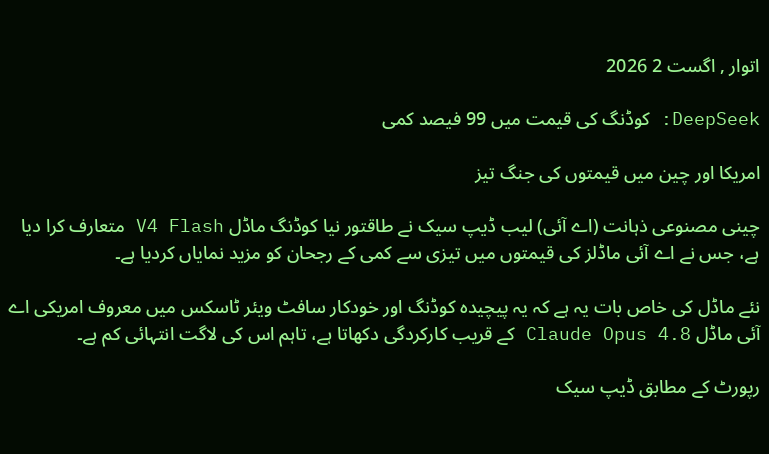اتوار , اگست 2 2026

DeepSeek: کوڈنگ کی قیمت میں 99 فیصد کمی

امریکا اور چین میں قیمتوں کی جنگ تیز

چینی مصنوعی ذہانت (اے آئی) لیب ڈیپ سیک نے طاقتور نیا کوڈنگ ماڈل V4 Flash متعارف کرا دیا ہے، جس نے اے آئی ماڈلز کی قیمتوں میں تیزی سے کمی کے رجحان کو مزید نمایاں کردیا ہے۔

نئے ماڈل کی خاص بات یہ ہے کہ یہ پیچیدہ کوڈنگ اور خودکار سافٹ ویئر ٹاسکس میں معروف امریکی اے آئی ماڈل Claude Opus 4.8 کے قریب کارکردگی دکھاتا ہے، تاہم اس کی لاگت انتہائی کم ہے۔

رپورٹ کے مطابق ڈیپ سیک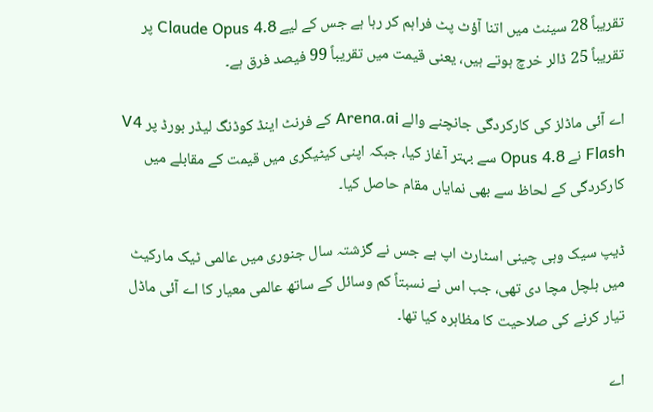تقریباً 28 سینٹ میں اتنا آؤٹ پٹ فراہم کر رہا ہے جس کے لیے Claude Opus 4.8 پر تقریباً 25 ڈالر خرچ ہوتے ہیں، یعنی قیمت میں تقریباً 99 فیصد فرق ہے۔

اے آئی ماڈلز کی کارکردگی جانچنے والے Arena.ai کے فرنٹ اینڈ کوڈنگ لیڈر بورڈ پر V4 Flash نے Opus 4.8 سے بہتر آغاز کیا، جبکہ اپنی کیٹیگری میں قیمت کے مقابلے میں کارکردگی کے لحاظ سے بھی نمایاں مقام حاصل کیا۔

ڈیپ سیک وہی چینی اسٹارٹ اپ ہے جس نے گزشتہ سال جنوری میں عالمی ٹیک مارکیٹ میں ہلچل مچا دی تھی، جب اس نے نسبتاً کم وسائل کے ساتھ عالمی معیار کا اے آئی ماڈل تیار کرنے کی صلاحیت کا مظاہرہ کیا تھا۔

اے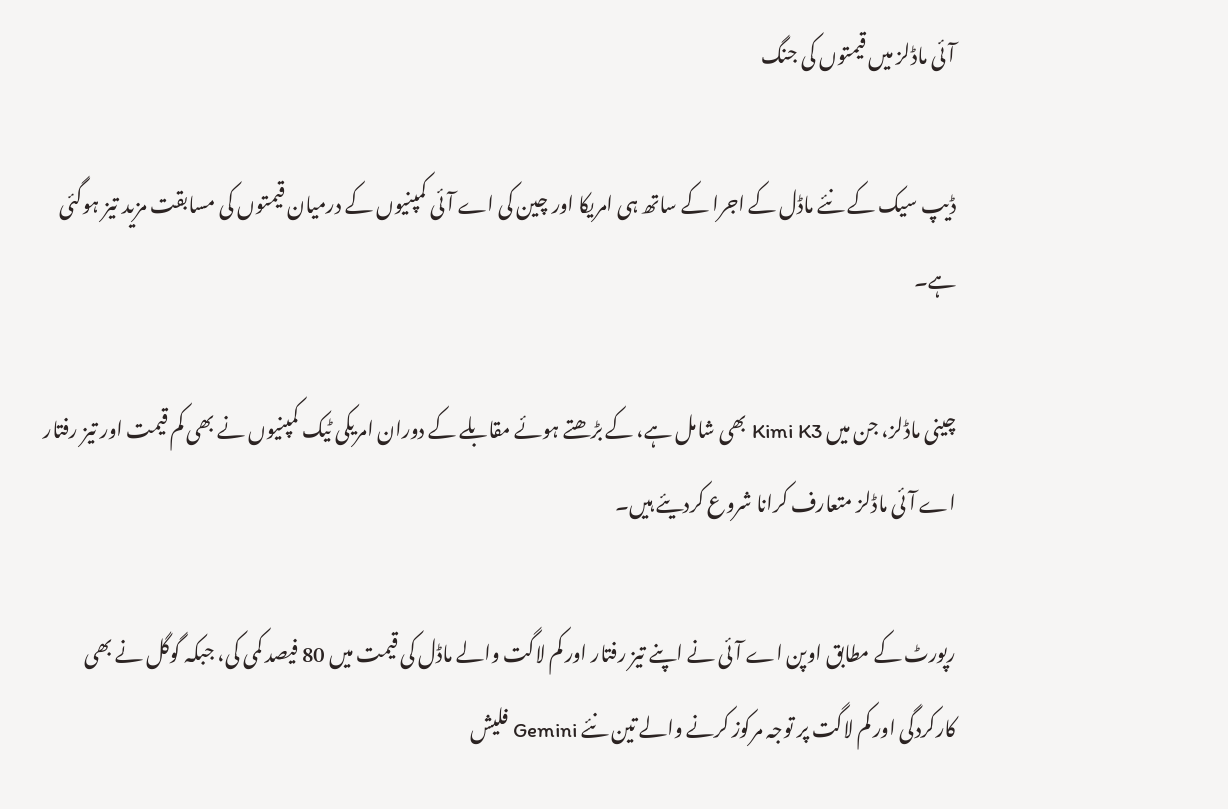آئی ماڈلز میں قیمتوں کی جنگ

ڈیپ سیک کے نئے ماڈل کے اجرا کے ساتھ ہی امریکا اور چین کی اے آئی کمپنیوں کے درمیان قیمتوں کی مسابقت مزید تیز ہوگئی ہے۔

چینی ماڈلز، جن میں Kimi K3 بھی شامل ہے، کے بڑھتے ہوئے مقابلے کے دوران امریکی ٹیک کمپنیوں نے بھی کم قیمت اور تیز رفتار اے آئی ماڈلز متعارف کرانا شروع کردیئے ہیں۔

رپورٹ کے مطابق اوپن اے آئی نے اپنے تیز رفتار اور کم لاگت والے ماڈل کی قیمت میں 80 فیصد کمی کی، جبکہ گوگل نے بھی کارکردگی اور کم لاگت پر توجہ مرکوز کرنے والے تین نئے Gemini فلیش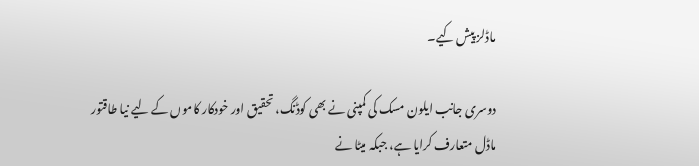ماڈلز پیش کیے۔

دوسری جانب ایلون مسک کی کمپنی نے بھی کوڈنگ، تحقیق اور خودکار کاموں کے لیے نیا طاقتور ماڈل متعارف کرایا ہے، جبکہ میٹا نے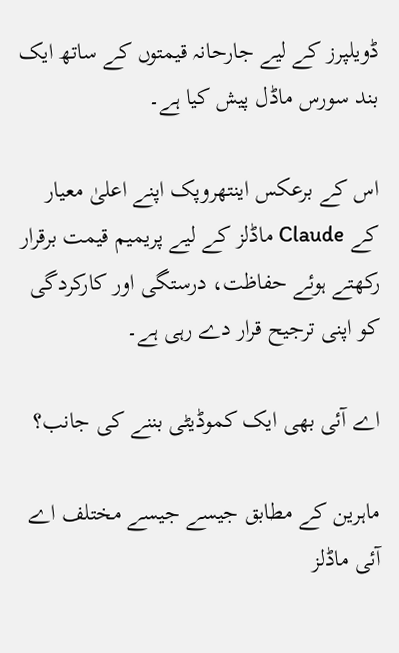ڈویلپرز کے لیے جارحانہ قیمتوں کے ساتھ ایک بند سورس ماڈل پیش کیا ہے۔

اس کے برعکس اینتھروپک اپنے اعلیٰ معیار کے Claude ماڈلز کے لیے پریمیم قیمت برقرار رکھتے ہوئے حفاظت، درستگی اور کارکردگی کو اپنی ترجیح قرار دے رہی ہے۔

اے آئی بھی ایک کموڈیٹی بننے کی جانب؟

ماہرین کے مطابق جیسے جیسے مختلف اے آئی ماڈلز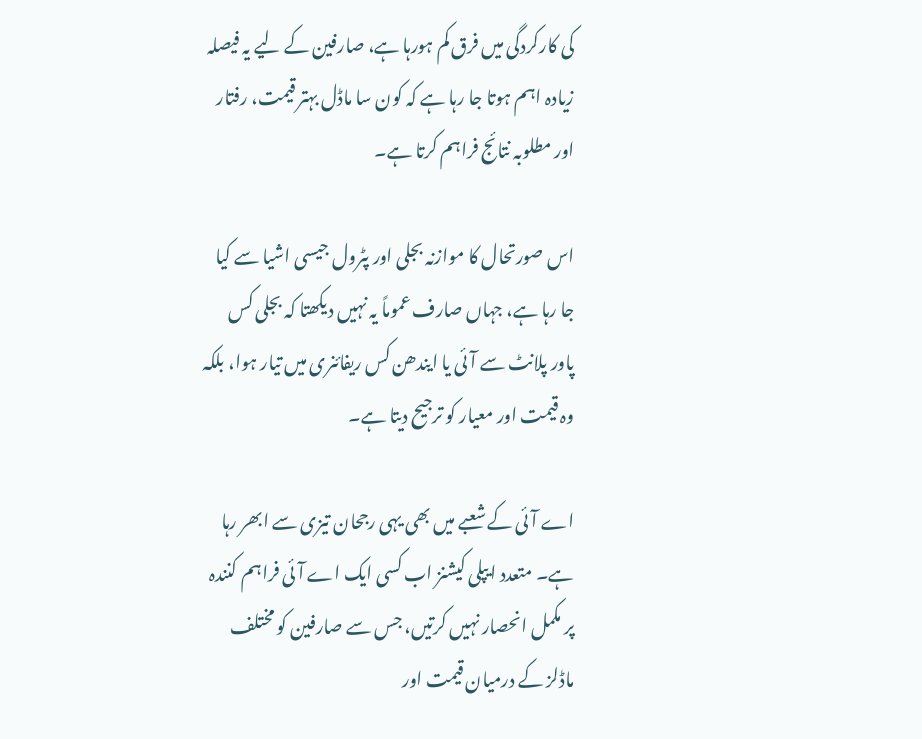کی کارکردگی میں فرق کم ہورہا ہے، صارفین کے لیے یہ فیصلہ زیادہ اہم ہوتا جا رہا ہے کہ کون سا ماڈل بہتر قیمت، رفتار اور مطلوبہ نتائج فراہم کرتا ہے۔

اس صورتحال کا موازنہ بجلی اور پٹرول جیسی اشیا سے کیا جا رہا ہے، جہاں صارف عموماً یہ نہیں دیکھتا کہ بجلی کس پاور پلانٹ سے آئی یا ایندھن کس ریفائنری میں تیار ہوا، بلکہ وہ قیمت اور معیار کو ترجیح دیتا ہے۔

اے آئی کے شعبے میں بھی یہی رجحان تیزی سے ابھر رہا ہے۔ متعدد ایپلی کیشنز اب کسی ایک اے آئی فراہم کنندہ پر مکمل انحصار نہیں کرتیں، جس سے صارفین کو مختلف ماڈلز کے درمیان قیمت اور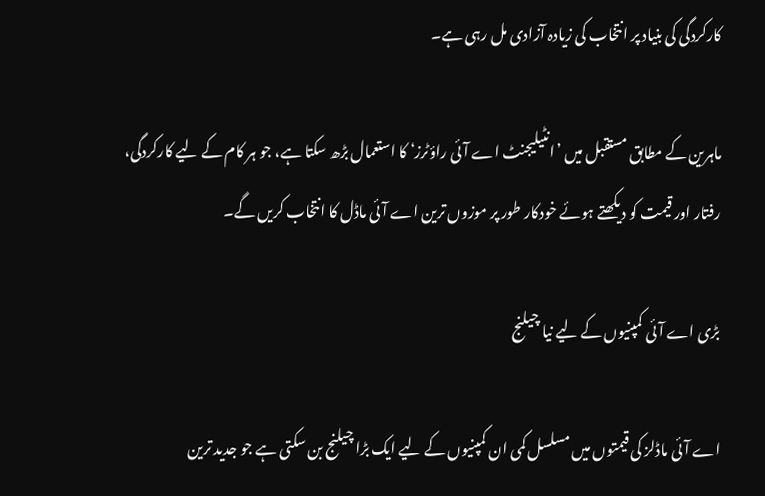کارکردگی کی بنیاد پر انتخاب کی زیادہ آزادی مل رہی ہے۔

ماہرین کے مطابق مستقبل میں ’انٹیلیجنٹ اے آئی راؤٹرز‘ کا استعمال بڑھ سکتا ہے، جو ہر کام کے لیے کارکردگی، رفتار اور قیمت کو دیکھتے ہوئے خودکار طور پر موزوں ترین اے آئی ماڈل کا انتخاب کریں گے۔

بڑی اے آئی کمپنیوں کے لیے نیا چیلنج

اے آئی ماڈلز کی قیمتوں میں مسلسل کمی ان کمپنیوں کے لیے ایک بڑا چیلنج بن سکتی ہے جو جدید ترین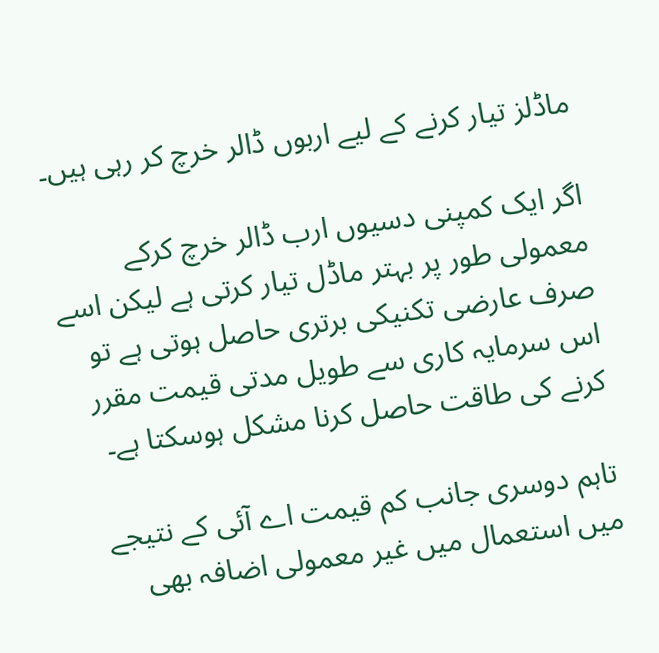ماڈلز تیار کرنے کے لیے اربوں ڈالر خرچ کر رہی ہیں۔

اگر ایک کمپنی دسیوں ارب ڈالر خرچ کرکے معمولی طور پر بہتر ماڈل تیار کرتی ہے لیکن اسے صرف عارضی تکنیکی برتری حاصل ہوتی ہے تو اس سرمایہ کاری سے طویل مدتی قیمت مقرر کرنے کی طاقت حاصل کرنا مشکل ہوسکتا ہے۔

تاہم دوسری جانب کم قیمت اے آئی کے نتیجے میں استعمال میں غیر معمولی اضافہ بھی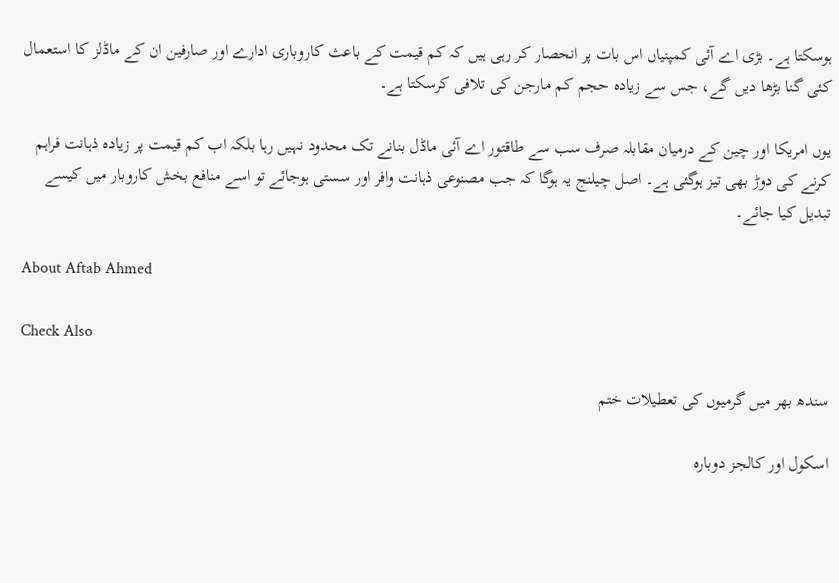ہوسکتا ہے۔ بڑی اے آئی کمپنیاں اس بات پر انحصار کر رہی ہیں کہ کم قیمت کے باعث کاروباری ادارے اور صارفین ان کے ماڈلز کا استعمال کئی گنا بڑھا دیں گے، جس سے زیادہ حجم کم مارجن کی تلافی کرسکتا ہے۔

یوں امریکا اور چین کے درمیان مقابلہ صرف سب سے طاقتور اے آئی ماڈل بنانے تک محدود نہیں رہا بلکہ اب کم قیمت پر زیادہ ذہانت فراہم کرنے کی دوڑ بھی تیز ہوگئی ہے۔ اصل چیلنج یہ ہوگا کہ جب مصنوعی ذہانت وافر اور سستی ہوجائے تو اسے منافع بخش کاروبار میں کیسے تبدیل کیا جائے۔

About Aftab Ahmed

Check Also

سندھ بھر میں گرمیوں کی تعطیلات ختم

اسکول اور کالجز دوبارہ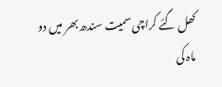کھل گئے کراچی سمیت سندھ بھر میں دو ماہ کی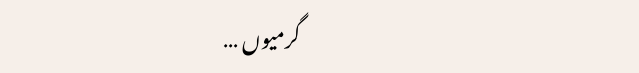گرمیوں …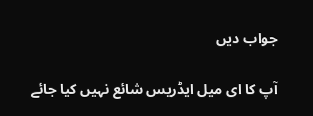جواب دیں

آپ کا ای میل ایڈریس شائع نہیں کیا جائے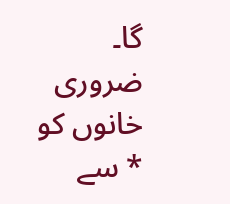گا۔ ضروری خانوں کو * سے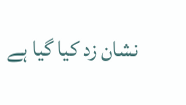نشان زد کیا گیا ہے